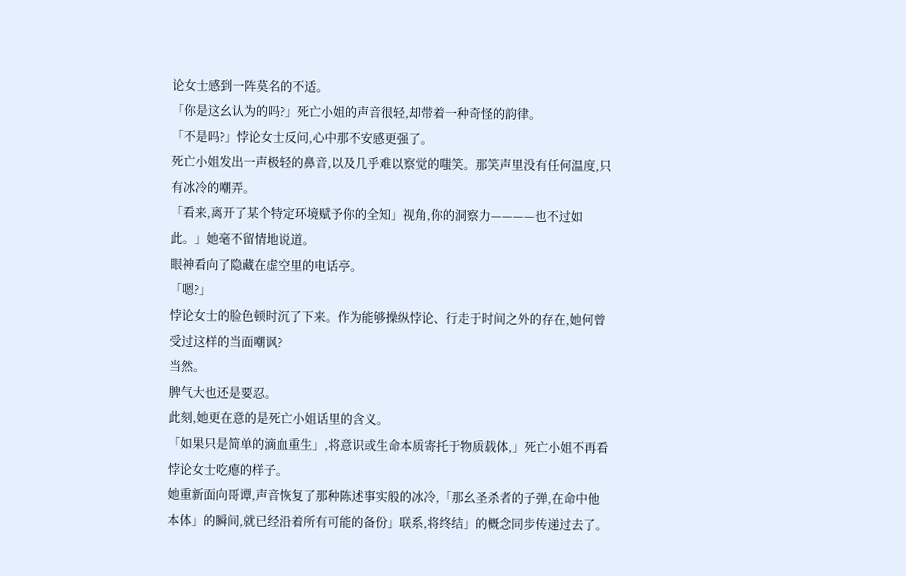论女士感到一阵莫名的不适。
「你是这幺认为的吗?」死亡小姐的声音很轻,却带着一种奇怪的韵律。
「不是吗?」悖论女士反问,心中那不安感更强了。
死亡小姐发出一声极轻的鼻音,以及几乎难以察觉的嗤笑。那笑声里没有任何温度,只有冰冷的嘲弄。
「看来,离开了某个特定环境赋予你的全知」视角,你的洞察力————也不过如此。」她毫不留情地说道。
眼神看向了隐藏在虚空里的电话亭。
「嗯?」
悖论女士的脸色顿时沉了下来。作为能够操纵悖论、行走于时间之外的存在,她何曾受过这样的当面嘲讽?
当然。
脾气大也还是要忍。
此刻,她更在意的是死亡小姐话里的含义。
「如果只是简单的滴血重生」,将意识或生命本质寄托于物质载体,」死亡小姐不再看悖论女士吃瘪的样子。
她重新面向哥谭,声音恢复了那种陈述事实般的冰冷,「那幺圣杀者的子弹,在命中他本体」的瞬间,就已经沿着所有可能的备份」联系,将终结」的概念同步传递过去了。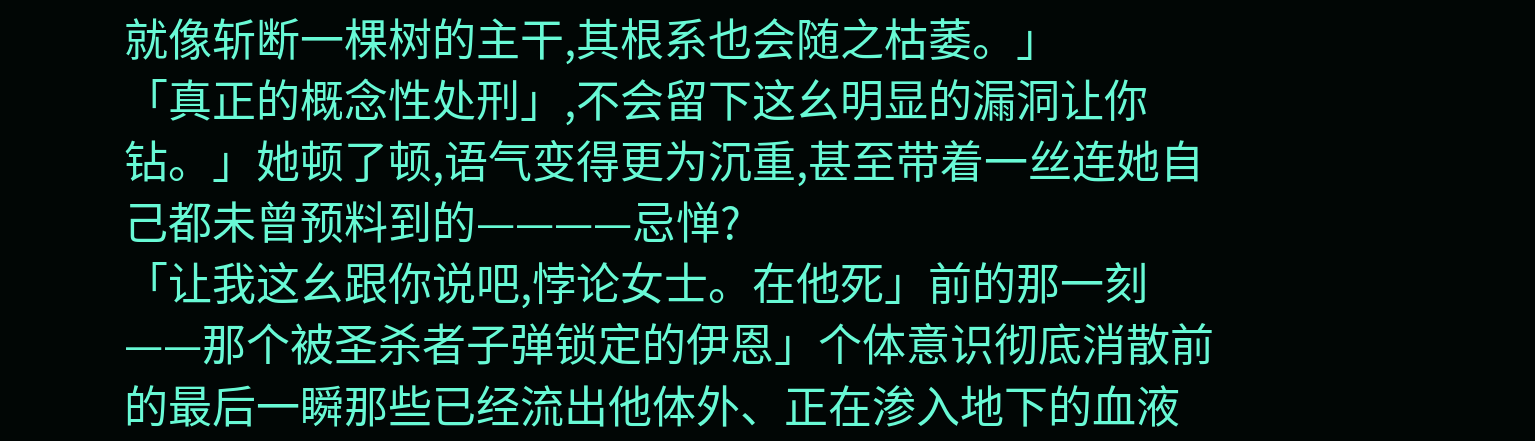就像斩断一棵树的主干,其根系也会随之枯萎。」
「真正的概念性处刑」,不会留下这幺明显的漏洞让你钻。」她顿了顿,语气变得更为沉重,甚至带着一丝连她自己都未曾预料到的————忌惮?
「让我这幺跟你说吧,悖论女士。在他死」前的那一刻——那个被圣杀者子弹锁定的伊恩」个体意识彻底消散前的最后一瞬那些已经流出他体外、正在渗入地下的血液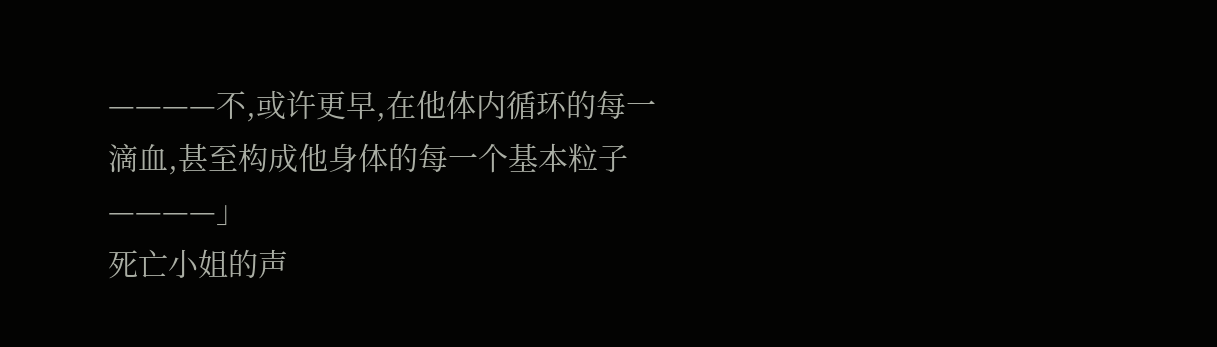————不,或许更早,在他体内循环的每一滴血,甚至构成他身体的每一个基本粒子————」
死亡小姐的声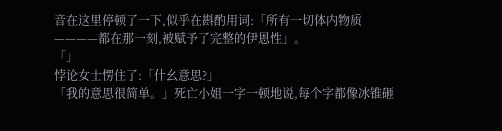音在这里停顿了一下,似乎在斟酌用词:「所有一切体内物质————都在那一刻,被赋予了完整的伊恩性」。
「」
悖论女士愣住了:「什幺意思?」
「我的意思很简单。」死亡小姐一字一顿地说,每个字都像冰锥砸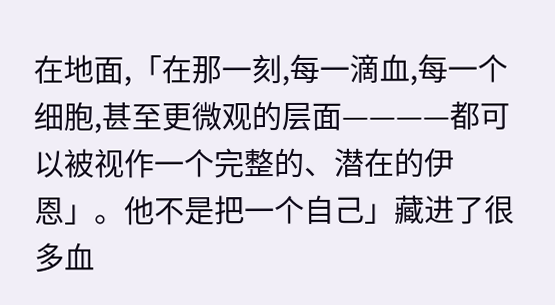在地面,「在那一刻,每一滴血,每一个细胞,甚至更微观的层面————都可以被视作一个完整的、潜在的伊恩」。他不是把一个自己」藏进了很多血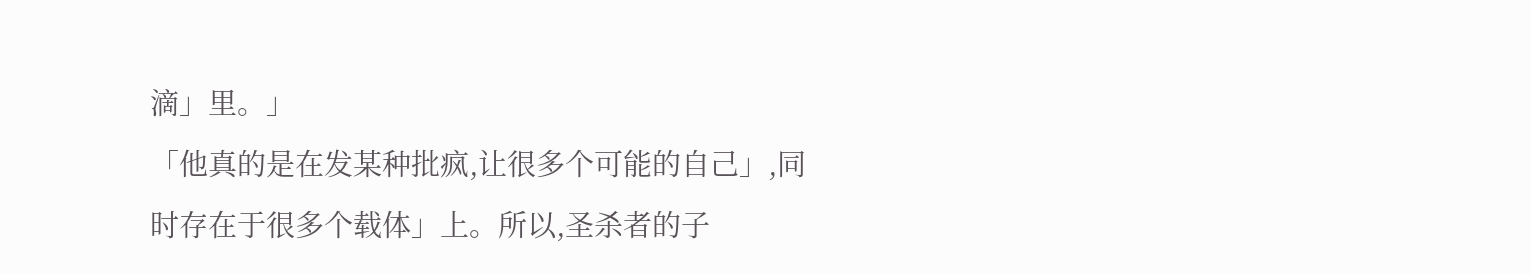滴」里。」
「他真的是在发某种批疯,让很多个可能的自己」,同时存在于很多个载体」上。所以,圣杀者的子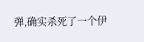弹,确实杀死了一个伊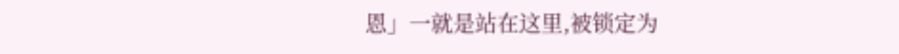恩」一就是站在这里,被锁定为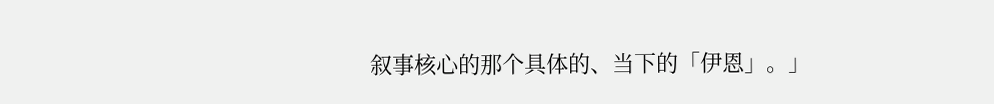叙事核心的那个具体的、当下的「伊恩」。」